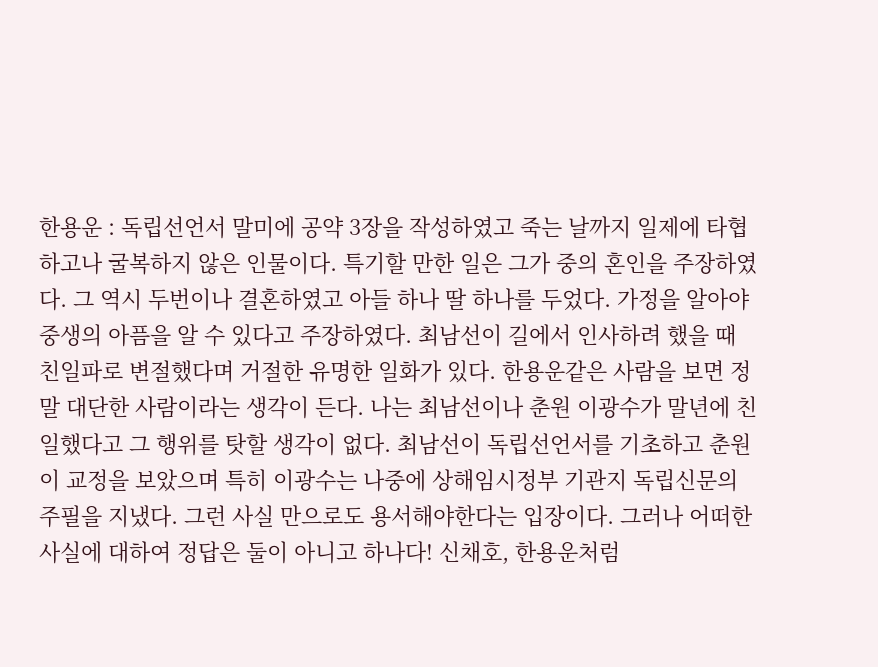한용운 : 독립선언서 말미에 공약 3장을 작성하였고 죽는 날까지 일제에 타협하고나 굴복하지 않은 인물이다. 특기할 만한 일은 그가 중의 혼인을 주장하였다. 그 역시 두번이나 결혼하였고 아들 하나 딸 하나를 두었다. 가정을 알아야 중생의 아픔을 알 수 있다고 주장하였다. 최남선이 길에서 인사하려 했을 때 친일파로 변절했다며 거절한 유명한 일화가 있다. 한용운같은 사람을 보면 정말 대단한 사람이라는 생각이 든다. 나는 최남선이나 춘원 이광수가 말년에 친일했다고 그 행위를 탓할 생각이 없다. 최남선이 독립선언서를 기초하고 춘원이 교정을 보았으며 특히 이광수는 나중에 상해임시정부 기관지 독립신문의 주필을 지냈다. 그런 사실 만으로도 용서해야한다는 입장이다. 그러나 어떠한 사실에 대하여 정답은 둘이 아니고 하나다! 신채호, 한용운처럼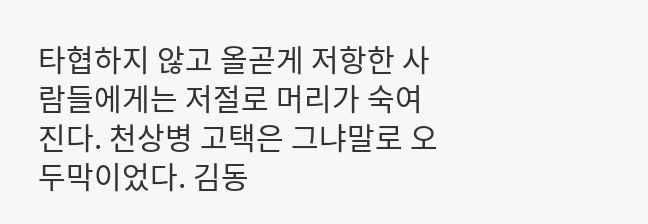타협하지 않고 올곧게 저항한 사람들에게는 저절로 머리가 숙여진다. 천상병 고택은 그냐말로 오두막이었다. 김동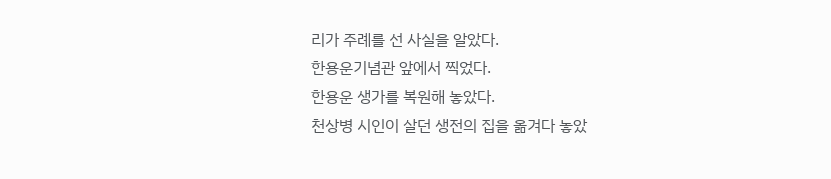리가 주례를 선 사실을 알았다.
한용운기념관 앞에서 찍었다.
한용운 생가를 복원해 놓았다.
천상병 시인이 살던 생전의 집을 옮겨다 놓았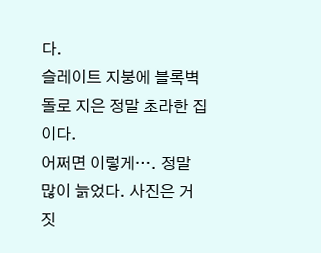다.
슬레이트 지붕에 블록벽돌로 지은 정말 초라한 집이다.
어쩌면 이렇게…. 정말 많이 늙었다. 사진은 거짓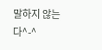말하지 않는다^-^